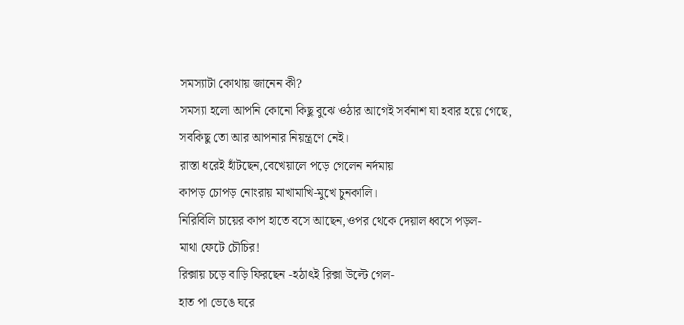সমস্যাটা কোথায় জানেন কী?
সমস্যা হলো আপনি কোনো কিছু বুঝে ওঠার আগেই সর্বনাশ যা হবার হয়ে গেছে,
সবকিছু তো আর আপনার নিয়ন্ত্রণে নেই।
রাস্তা ধরেই হাঁটছেন,বেখেয়ালে পড়ে গেলেন নর্দমায়
কাপড় চোপড় নোংরায় মাখামাখি-মুখে চুনকালি।
নিরিবিলি চায়ের কাপ হাতে বসে আছেন,ওপর থেকে দেয়াল ধ্বসে পড়ল-
মাথা ফেটে চৌচির!
রিক্সায় চড়ে বাড়ি ফিরছেন -হঠাৎই রিক্সা উল্টে গেল-
হাত পা ভেঙে ঘরে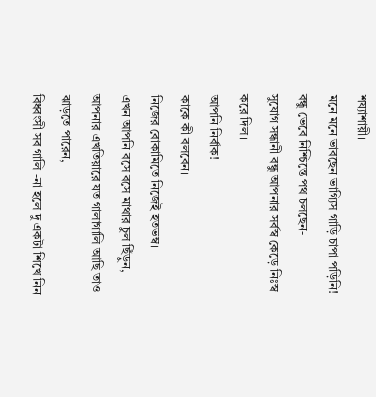শয্যাশায়ী।
মনে মনে ভাবছেন ভাগ্যিস গাড়ি চাপা পড়িনি!
বন্ধু ভেবে নিশ্চিন্তে পথ চলছেন-
সুযোগ সন্ধানী বন্ধু আপনার সর্বস্ব কেড়ে নিঃস্ব করে দিল।
আপনি নির্বাক!
কাকে কী বলবেন।
নিজের বোকামিতে নিজেই হতভম্ব।
এখন আপনি বসে বসে মাথার চুল ছিঁড়ুন,
আপনার এখতিয়ারে যত গালাগালি আছি তাও ঝাড়তে পারেন,
বিধ্বংসী সব গালি -না হলে দু একটা শিখে নিন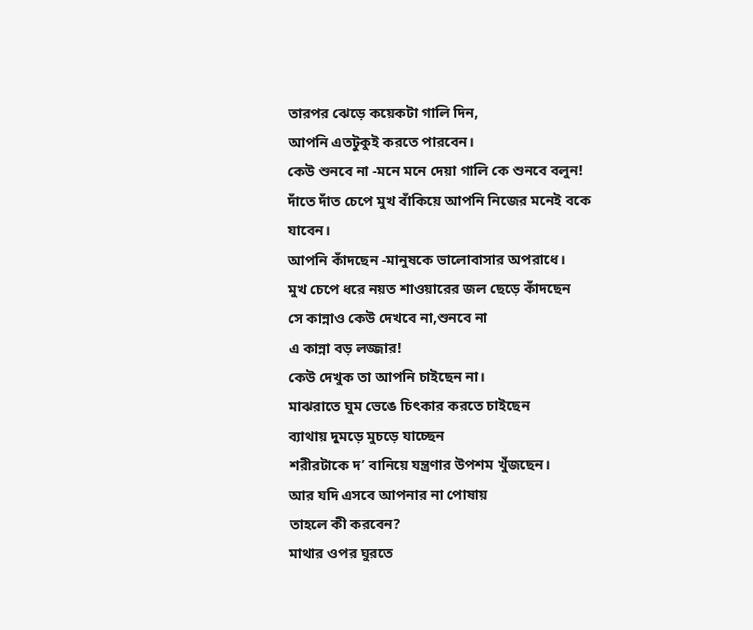তারপর ঝেড়ে কয়েকটা গালি দিন,
আপনি এতটুকুই করতে পারবেন।
কেউ শুনবে না -মনে মনে দেয়া গালি কে শুনবে বলুন!
দাঁতে দাঁত চেপে মুখ বাঁকিয়ে আপনি নিজের মনেই বকে যাবেন।
আপনি কাঁদছেন -মানুষকে ভালোবাসার অপরাধে।
মুখ চেপে ধরে নয়ত শাওয়ারের জল ছেড়ে কাঁদছেন
সে কান্নাও কেউ দেখবে না,শুনবে না
এ কান্না বড় লজ্জার!
কেউ দেখুক তা আপনি চাইছেন না।
মাঝরাতে ঘুম ভেঙে চিৎকার করতে চাইছেন
ব্যাথায় দুমড়ে মুচড়ে যাচ্ছেন
শরীরটাকে দ’ বানিয়ে যন্ত্রণার উপশম খুঁজছেন।
আর যদি এসবে আপনার না পোষায়
তাহলে কী করবেন?
মাথার ওপর ঘুরতে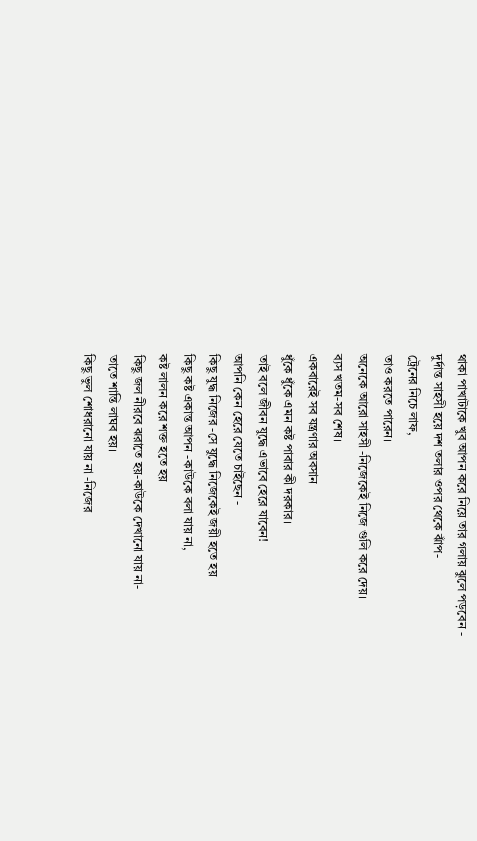থাকা পাখাটাকে খুব আপন করে নিয়ে তার গলায় ঝুলে পড়বেন -
দুর্দান্ত সাহসী হয়ে দশ তলার ওপর থেকে ঝাঁপ-
ট্রেনের নিচে লাফ,
তাও করতে পারেন।
অনেকে আরো সাহসী -নিজেকেই নিজে গুলি করে দেয়।
ব্যস খতম-সব শেষ।
একবারেই সব যন্ত্রণার অবসান
ধুঁকে ধুঁকে এমন কষ্ট পাবার কী দরকার।
তাই বলে জীবন যুদ্ধে এভাবে হেরে যাবেন!
আপনি কেন হেরে যেতে চাইছেন -
কিছু যুদ্ধ নিজের -সে যুদ্ধে নিজেকেই জয়ী হতে হয়
কিছু কষ্ট একান্ত আপন -কাউকে বলা যায় না,
কষ্ট লালন করে শক্ত হতে হয়
কিছু জল নীরবে ঝরাতে হয়-কাউকে দেখানো যায় না-
তাতে শান্তি লাঘব হয়।
কিছু ভুল শোধরানো যায় না -নিজের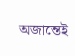অজান্তেই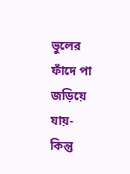ভুলের ফাঁদে পা জড়িয়ে যায়-
কিন্তু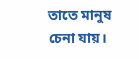তাতে মানুষ চেনা যায়।